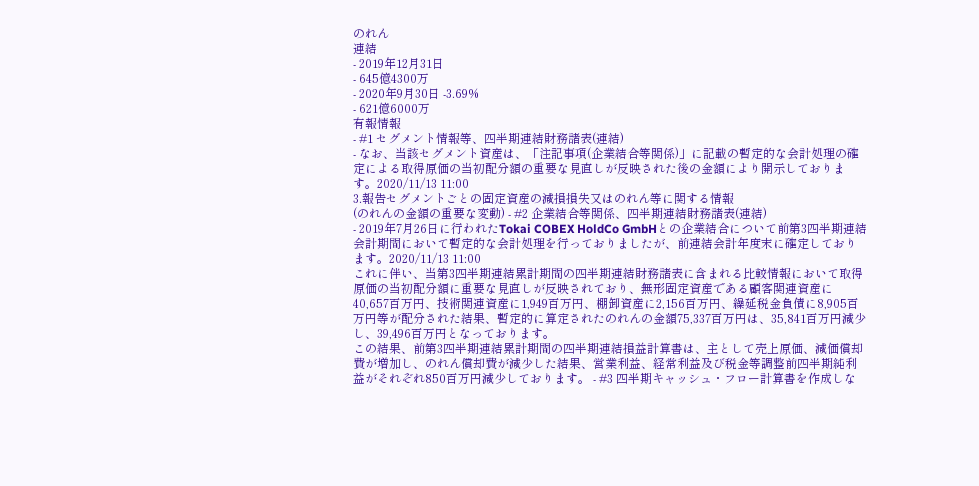のれん
連結
- 2019年12月31日
- 645億4300万
- 2020年9月30日 -3.69%
- 621億6000万
有報情報
- #1 セグメント情報等、四半期連結財務諸表(連結)
- なお、当該セグメント資産は、「注記事項(企業結合等関係)」に記載の暫定的な会計処理の確定による取得原価の当初配分額の重要な見直しが反映された後の金額により開示しております。2020/11/13 11:00
3.報告セグメントごとの固定資産の減損損失又はのれん等に関する情報
(のれんの金額の重要な変動) - #2 企業結合等関係、四半期連結財務諸表(連結)
- 2019年7月26日に行われたTokai COBEX HoldCo GmbHとの企業結合について前第3四半期連結会計期間において暫定的な会計処理を行っておりましたが、前連結会計年度末に確定しております。2020/11/13 11:00
これに伴い、当第3四半期連結累計期間の四半期連結財務諸表に含まれる比較情報において取得原価の当初配分額に重要な見直しが反映されており、無形固定資産である顧客関連資産に40,657百万円、技術関連資産に1,949百万円、棚卸資産に2,156百万円、繰延税金負債に8,905百万円等が配分された結果、暫定的に算定されたのれんの金額75,337百万円は、35,841百万円減少し、39,496百万円となっております。
この結果、前第3四半期連結累計期間の四半期連結損益計算書は、主として売上原価、減価償却費が増加し、のれん償却費が減少した結果、営業利益、経常利益及び税金等調整前四半期純利益がそれぞれ850百万円減少しております。 - #3 四半期キャッシュ・フロー計算書を作成しな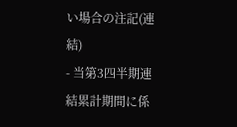い場合の注記(連結)
- 当第3四半期連結累計期間に係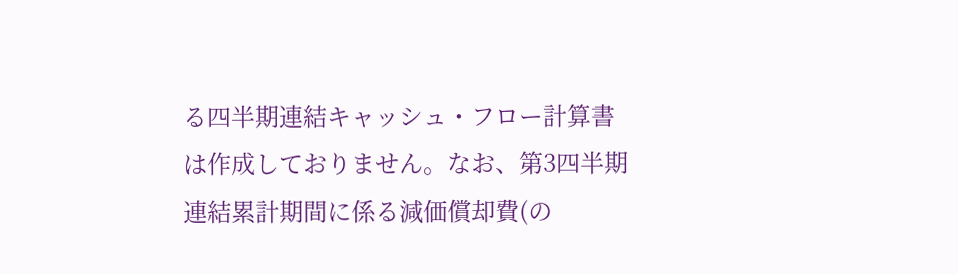る四半期連結キャッシュ・フロー計算書は作成しておりません。なお、第3四半期連結累計期間に係る減価償却費(の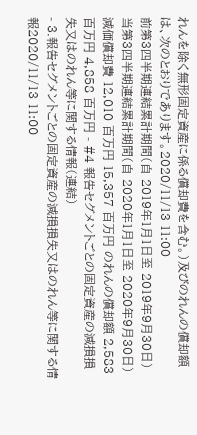れんを除く無形固定資産に係る償却費を含む。)及びのれんの償却額は、次のとおりであります。2020/11/13 11:00
前第3四半期連結累計期間(自 2019年1月1日至 2019年9月30日) 当第3四半期連結累計期間(自 2020年1月1日至 2020年9月30日) 減価償却費 12,010 百万円 15,357 百万円 のれんの償却額 2,583 百万円 4,858 百万円 - #4 報告セグメントごとの固定資産の減損損失又はのれん等に関する情報(連結)
- 3.報告セグメントごとの固定資産の減損損失又はのれん等に関する情報2020/11/13 11:00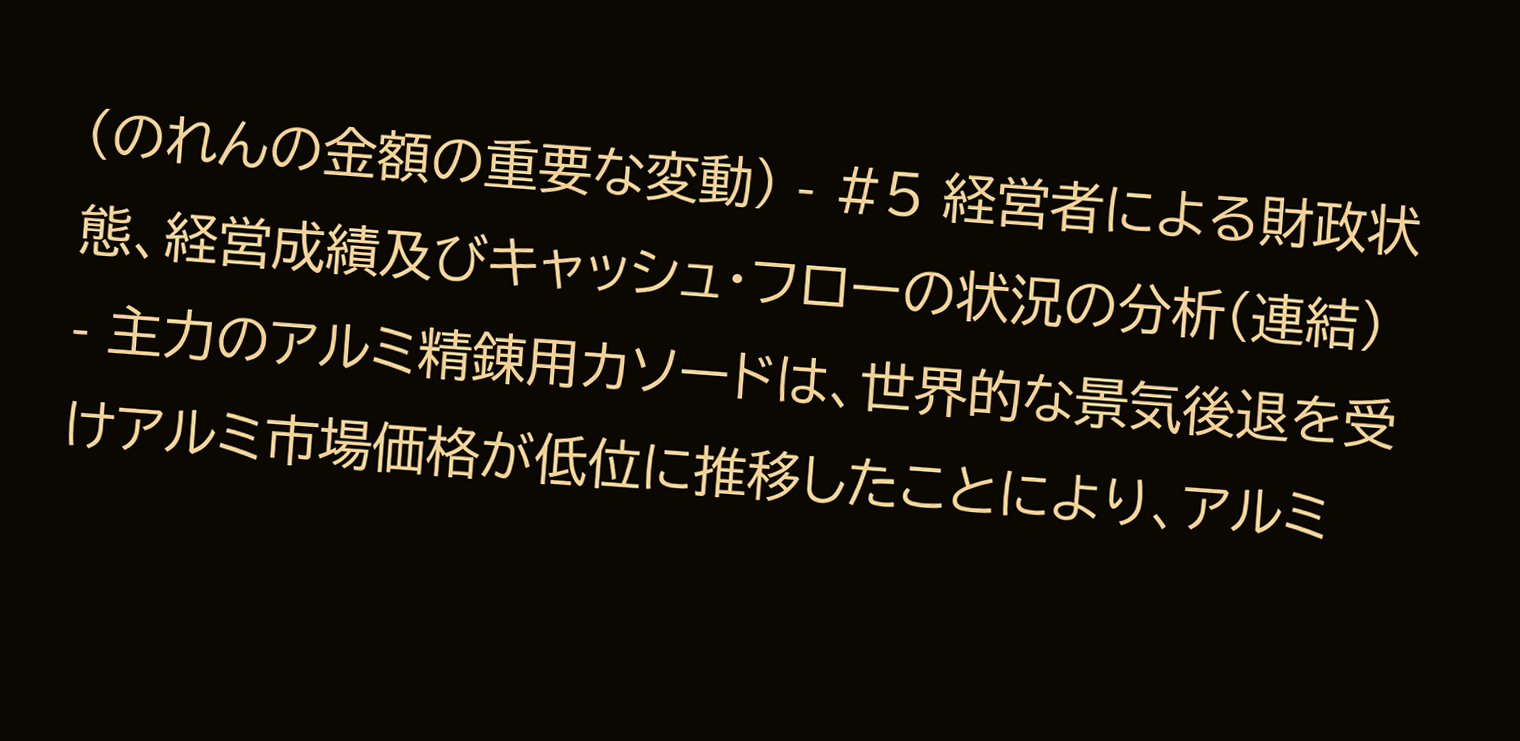(のれんの金額の重要な変動) - #5 経営者による財政状態、経営成績及びキャッシュ・フローの状況の分析(連結)
- 主力のアルミ精錬用カソードは、世界的な景気後退を受けアルミ市場価格が低位に推移したことにより、アルミ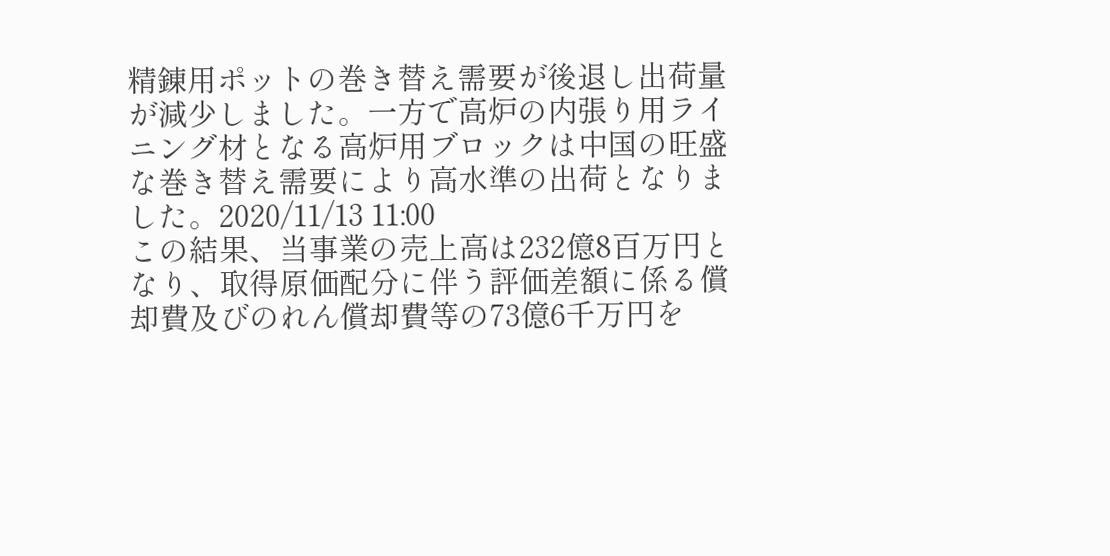精錬用ポットの巻き替え需要が後退し出荷量が減少しました。一方で高炉の内張り用ライニング材となる高炉用ブロックは中国の旺盛な巻き替え需要により高水準の出荷となりました。2020/11/13 11:00
この結果、当事業の売上高は232億8百万円となり、取得原価配分に伴う評価差額に係る償却費及びのれん償却費等の73億6千万円を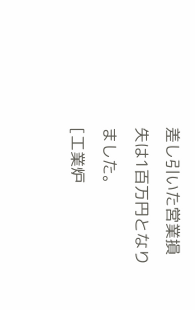差し引いた営業損失は1百万円となりました。
[工業炉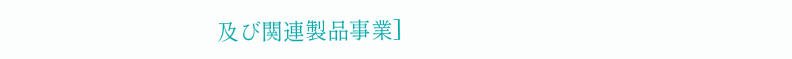及び関連製品事業]